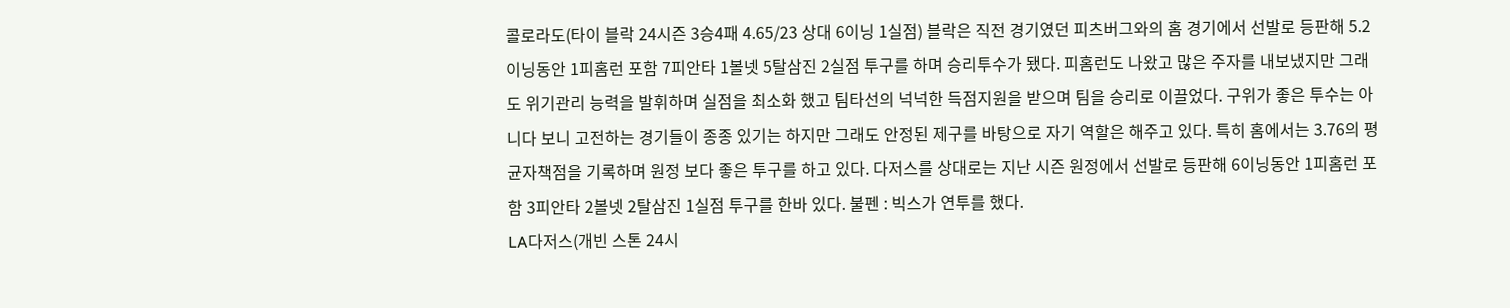콜로라도(타이 블락 24시즌 3승4패 4.65/23 상대 6이닝 1실점) 블락은 직전 경기였던 피츠버그와의 홈 경기에서 선발로 등판해 5.2이닝동안 1피홈런 포함 7피안타 1볼넷 5탈삼진 2실점 투구를 하며 승리투수가 됐다. 피홈런도 나왔고 많은 주자를 내보냈지만 그래도 위기관리 능력을 발휘하며 실점을 최소화 했고 팀타선의 넉넉한 득점지원을 받으며 팀을 승리로 이끌었다. 구위가 좋은 투수는 아니다 보니 고전하는 경기들이 종종 있기는 하지만 그래도 안정된 제구를 바탕으로 자기 역할은 해주고 있다. 특히 홈에서는 3.76의 평균자책점을 기록하며 원정 보다 좋은 투구를 하고 있다. 다저스를 상대로는 지난 시즌 원정에서 선발로 등판해 6이닝동안 1피홈런 포함 3피안타 2볼넷 2탈삼진 1실점 투구를 한바 있다. 불펜 : 빅스가 연투를 했다.
LA다저스(개빈 스톤 24시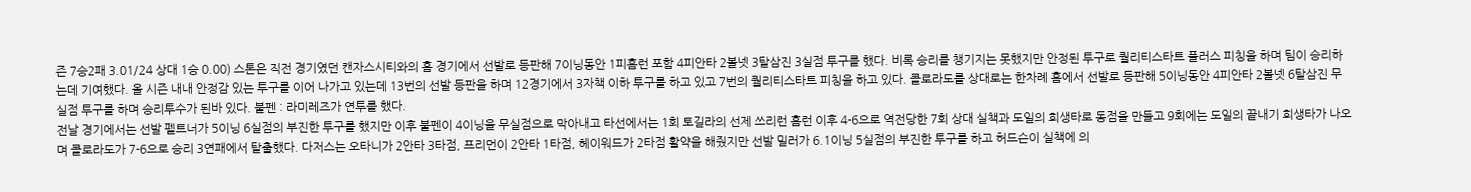즌 7승2패 3.01/24 상대 1승 0.00) 스톤은 직전 경기였던 캔자스시티와의 홈 경기에서 선발로 등판해 7이닝동안 1피홈런 포함 4피안타 2볼넷 3탈삼진 3실점 투구를 했다. 비록 승리를 챙기지는 못했지만 안정된 투구로 퀄리티스타트 플러스 피칭을 하며 팀이 승리하는데 기여했다. 올 시즌 내내 안정감 있는 투구를 이어 나가고 있는데 13번의 선발 등판을 하며 12경기에서 3자책 이하 투구를 하고 있고 7번의 퀄리티스타트 피칭을 하고 있다. 콜로라도를 상대로는 한차례 홈에서 선발로 등판해 5이닝동안 4피안타 2볼넷 6탈삼진 무실점 투구를 하며 승리투수가 된바 있다. 불펜 : 라미레즈가 연투를 했다.
전날 경기에서는 선발 펠트너가 5이닝 6실점의 부진한 투구를 했지만 이후 불펜이 4이닝을 무실점으로 막아내고 타선에서는 1회 토길라의 선제 쓰리런 홈런 이후 4-6으로 역전당한 7회 상대 실책과 도일의 희생타로 동점을 만들고 9회에는 도일의 끝내기 희생타가 나오며 콜로라도가 7-6으로 승리 3연패에서 탈출했다. 다저스는 오타니가 2안타 3타점, 프리먼이 2안타 1타점, 헤이워드가 2타점 활약을 해줬지만 선발 밀러가 6.1이닝 5실점의 부진한 투구를 하고 허드슨이 실책에 의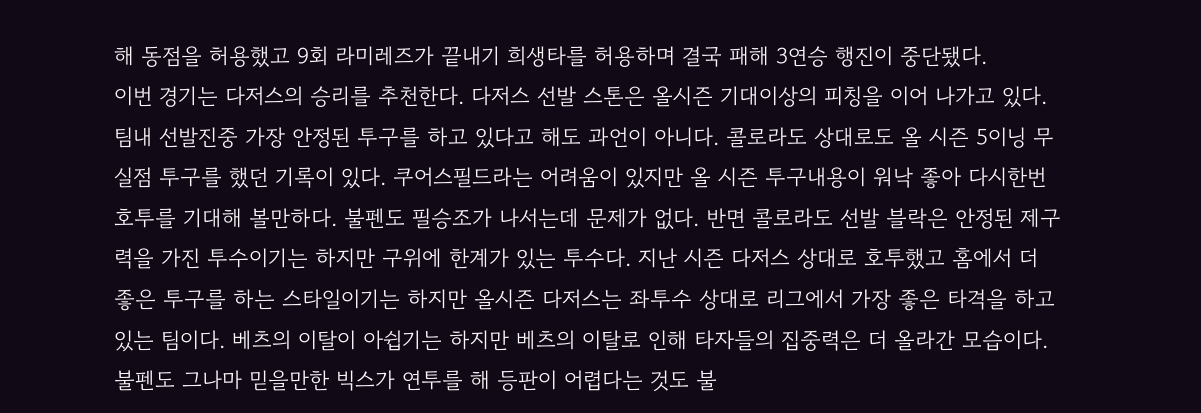해 동점을 허용했고 9회 라미레즈가 끝내기 희생타를 허용하며 결국 패해 3연승 행진이 중단됐다.
이번 경기는 다저스의 승리를 추천한다. 다저스 선발 스톤은 올시즌 기대이상의 피칭을 이어 나가고 있다. 팀내 선발진중 가장 안정된 투구를 하고 있다고 해도 과언이 아니다. 콜로라도 상대로도 올 시즌 5이닝 무실점 투구를 했던 기록이 있다. 쿠어스필드라는 어려움이 있지만 올 시즌 투구내용이 워낙 좋아 다시한번 호투를 기대해 볼만하다. 불펜도 필승조가 나서는데 문제가 없다. 반면 콜로라도 선발 블락은 안정된 제구력을 가진 투수이기는 하지만 구위에 한계가 있는 투수다. 지난 시즌 다저스 상대로 호투했고 홈에서 더 좋은 투구를 하는 스타일이기는 하지만 올시즌 다저스는 좌투수 상대로 리그에서 가장 좋은 타격을 하고 있는 팀이다. 베츠의 이탈이 아쉽기는 하지만 베츠의 이탈로 인해 타자들의 집중력은 더 올라간 모습이다. 불펜도 그나마 믿을만한 빅스가 연투를 해 등판이 어렵다는 것도 불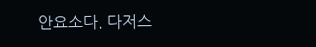안요소다. 다저스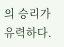의 승리가 유력하다.